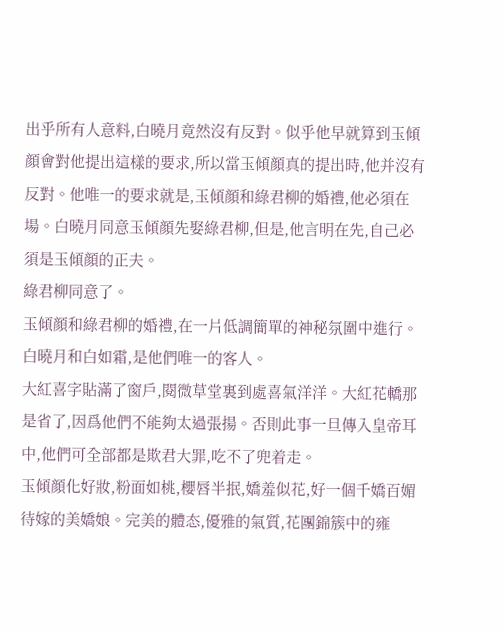出乎所有人意料,白曉月竟然沒有反對。似乎他早就算到玉傾顔會對他提出這樣的要求,所以當玉傾顔真的提出時,他并沒有反對。他唯一的要求就是,玉傾顔和綠君柳的婚禮,他必須在場。白曉月同意玉傾顔先娶綠君柳,但是,他言明在先,自己必須是玉傾顔的正夫。
綠君柳同意了。
玉傾顔和綠君柳的婚禮,在一片低調簡單的神秘氛圍中進行。白曉月和白如霜,是他們唯一的客人。
大紅喜字貼滿了窗戶,閱微草堂裏到處喜氣洋洋。大紅花轎那是省了,因爲他們不能夠太過張揚。否則此事一旦傳入皇帝耳中,他們可全部都是欺君大罪,吃不了兜着走。
玉傾顔化好妝,粉面如桃,櫻唇半抿,嬌羞似花,好一個千嬌百媚待嫁的美嬌娘。完美的體态,優雅的氣質,花團錦簇中的雍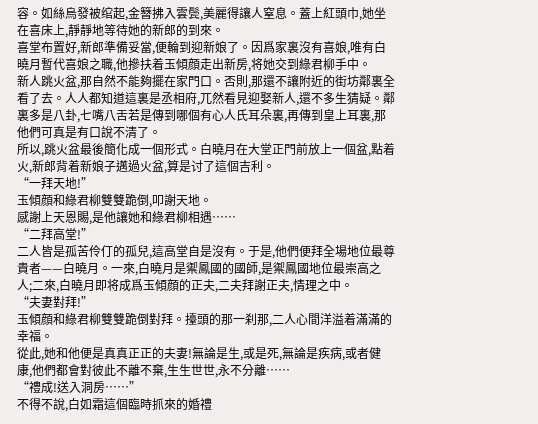容。如絲烏發被绾起,金簪拂入雲鬓,美麗得讓人窒息。蓋上紅頭巾,她坐在喜床上,靜靜地等待她的新郎的到來。
喜堂布置好,新郎準備妥當,便輪到迎新娘了。因爲家裏沒有喜娘,唯有白曉月暫代喜娘之職,他摻扶着玉傾顔走出新房,将她交到綠君柳手中。
新人跳火盆,那自然不能夠擺在家門口。否則,那還不讓附近的街坊鄰裏全看了去。人人都知道這裏是丞相府,兀然看見迎娶新人,還不多生猜疑。鄰裏多是八卦,七嘴八舌若是傳到哪個有心人氏耳朵裏,再傳到皇上耳裏,那他們可真是有口說不清了。
所以,跳火盆最後簡化成一個形式。白曉月在大堂正門前放上一個盆,點着火,新郎背着新娘子邁過火盆,算是讨了這個吉利。
“一拜天地!”
玉傾顔和綠君柳雙雙跪倒,叩謝天地。
感謝上天恩賜,是他讓她和綠君柳相遇……
“二拜高堂!”
二人皆是孤苦伶仃的孤兒,這高堂自是沒有。于是,他們便拜全場地位最尊貴者——白曉月。一來,白曉月是禦鳳國的國師,是禦鳳國地位最崇高之人;二來,白曉月即将成爲玉傾顔的正夫,二夫拜謝正夫,情理之中。
“夫妻對拜!”
玉傾顔和綠君柳雙雙跪倒對拜。擡頭的那一刹那,二人心間洋溢着滿滿的幸福。
從此,她和他便是真真正正的夫妻!無論是生,或是死,無論是疾病,或者健康,他們都會對彼此不離不棄,生生世世,永不分離……
“禮成!送入洞房……”
不得不說,白如霜這個臨時抓來的婚禮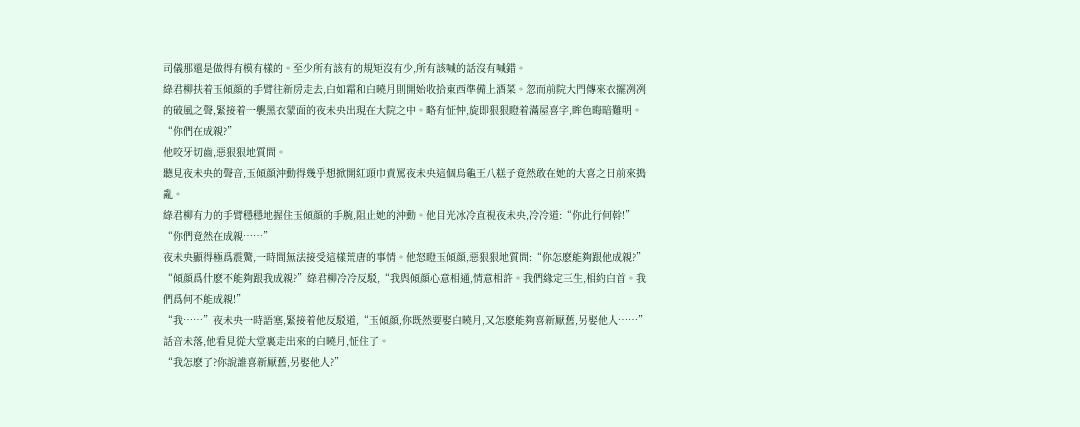司儀那還是做得有模有樣的。至少所有該有的規矩沒有少,所有該喊的話沒有喊錯。
綠君柳扶着玉傾顔的手臂往新房走去,白如霜和白曉月則開始收拾東西準備上酒菜。忽而前院大門傳來衣擺冽冽的破風之聲,緊接着一襲黑衣蒙面的夜未央出現在大院之中。略有怔忡,旋即狠狠瞪着滿屋喜字,眸色晦暗難明。
“你們在成親?”
他咬牙切齒,惡狠狠地質問。
聽見夜未央的聲音,玉傾顔沖動得幾乎想掀開紅頭巾責罵夜未央這個烏龜王八糕子竟然敢在她的大喜之日前來搗亂。
綠君柳有力的手臂穩穩地握住玉傾顔的手腕,阻止她的沖動。他目光冰冷直視夜未央,冷冷道:“你此行何幹!”
“你們竟然在成親……”
夜未央顯得極爲震驚,一時間無法接受這樣荒唐的事情。他怒瞪玉傾顔,惡狠狠地質問:“你怎麽能夠跟他成親?”
“傾顔爲什麽不能夠跟我成親?”綠君柳冷冷反駁,“我與傾顔心意相通,情意相許。我們緣定三生,相約白首。我們爲何不能成親!”
“我……”夜未央一時語塞,緊接着他反駁道,“玉傾顔,你既然要娶白曉月,又怎麽能夠喜新厭舊,另娶他人……”
話音未落,他看見從大堂裏走出來的白曉月,怔住了。
“我怎麽了?你說誰喜新厭舊,另娶他人?”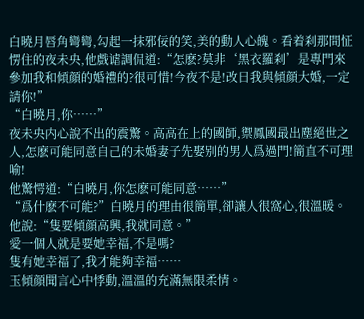白曉月唇角彎彎,勾起一抹邪佞的笑,美的動人心魄。看着刹那間怔愣住的夜未央,他戲谑調侃道:“怎麽?莫非‘黑衣羅刹’是專門來參加我和傾顔的婚禮的?很可惜!今夜不是!改日我與傾顔大婚,一定請你!”
“白曉月,你……”
夜未央内心說不出的震驚。高高在上的國師,禦鳳國最出塵絕世之人,怎麽可能同意自己的未婚妻子先娶别的男人爲過門!簡直不可理喻!
他驚愕道:“白曉月,你怎麽可能同意……”
“爲什麽不可能?”白曉月的理由很簡單,卻讓人很窩心,很溫暖。他說:“隻要傾顔高興,我就同意。”
愛一個人就是要她幸福,不是嗎?
隻有她幸福了,我才能夠幸福……
玉傾顔聞言心中悸動,溫溫的充滿無限柔情。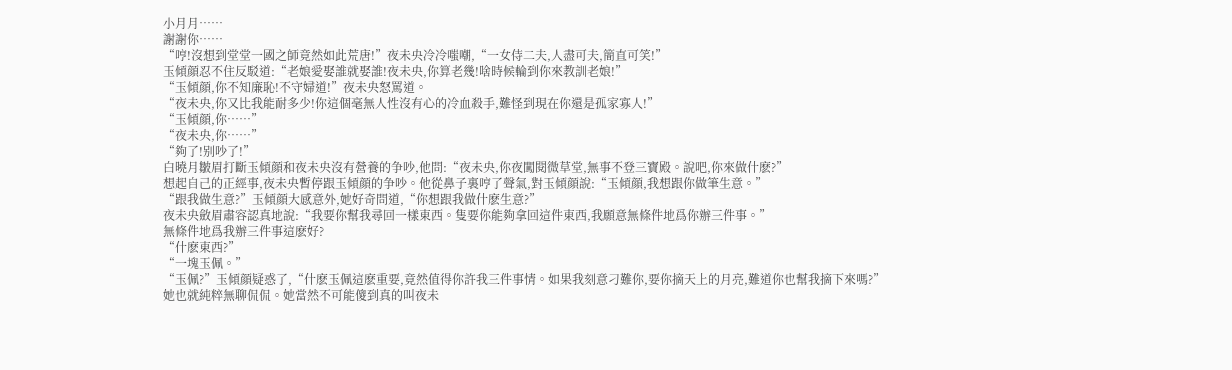小月月……
謝謝你……
“哼!沒想到堂堂一國之師竟然如此荒唐!”夜未央冷冷嗤嘲,“一女侍二夫,人盡可夫,簡直可笑!”
玉傾顔忍不住反駁道:“老娘愛娶誰就娶誰!夜未央,你算老幾!啥時候輪到你來教訓老娘!”
“玉傾顔,你不知廉恥!不守婦道!”夜未央怒罵道。
“夜未央,你又比我能耐多少!你這個毫無人性沒有心的冷血殺手,難怪到現在你還是孤家寡人!”
“玉傾顔,你……”
“夜未央,你……”
“夠了!别吵了!”
白曉月皺眉打斷玉傾顔和夜未央沒有營養的争吵,他問:“夜未央,你夜闖閱微草堂,無事不登三寶殿。說吧,你來做什麽?”
想起自己的正經事,夜未央暫停跟玉傾顔的争吵。他從鼻子裏哼了聲氣,對玉傾顔說:“玉傾顔,我想跟你做筆生意。”
“跟我做生意?”玉傾顔大感意外,她好奇問道,“你想跟我做什麽生意?”
夜未央斂眉肅容認真地說:“我要你幫我尋回一樣東西。隻要你能夠拿回這件東西,我願意無條件地爲你辦三件事。”
無條件地爲我辦三件事這麽好?
“什麽東西?”
“一塊玉佩。”
“玉佩?”玉傾顔疑惑了,“什麽玉佩這麽重要,竟然值得你許我三件事情。如果我刻意刁難你,要你摘天上的月亮,難道你也幫我摘下來嗎?”
她也就純粹無聊侃侃。她當然不可能傻到真的叫夜未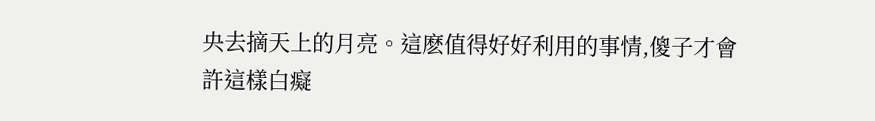央去摘天上的月亮。這麽值得好好利用的事情,傻子才會許這樣白癡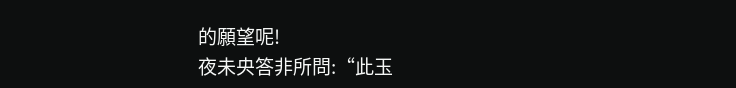的願望呢!
夜未央答非所問:“此玉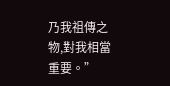乃我祖傳之物,對我相當重要。”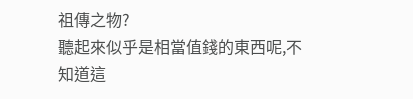祖傳之物?
聽起來似乎是相當值錢的東西呢,不知道這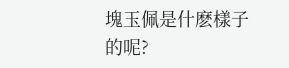塊玉佩是什麽樣子的呢?